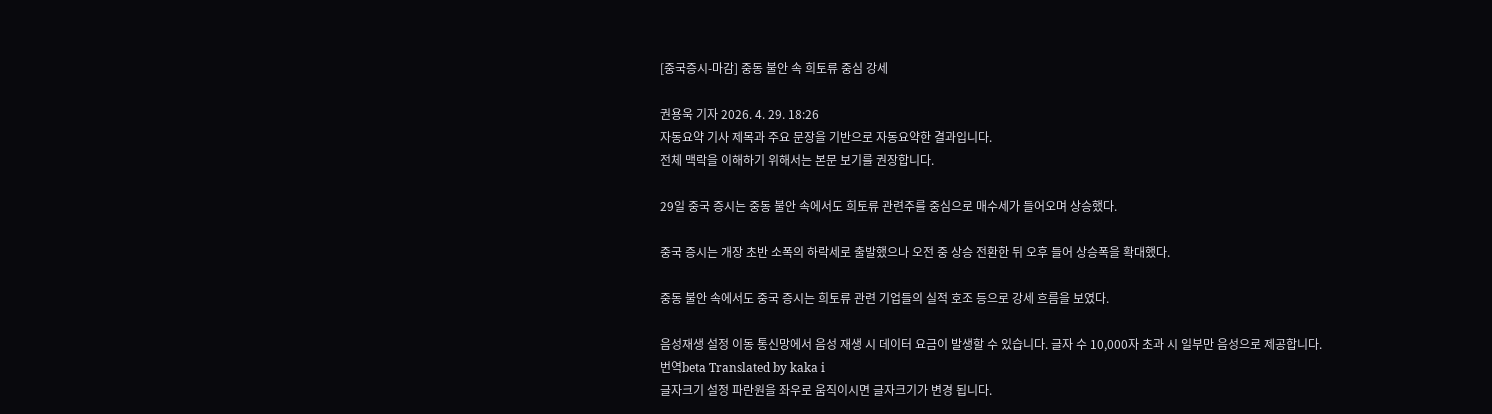[중국증시-마감] 중동 불안 속 희토류 중심 강세

권용욱 기자 2026. 4. 29. 18:26
자동요약 기사 제목과 주요 문장을 기반으로 자동요약한 결과입니다.
전체 맥락을 이해하기 위해서는 본문 보기를 권장합니다.

29일 중국 증시는 중동 불안 속에서도 희토류 관련주를 중심으로 매수세가 들어오며 상승했다.

중국 증시는 개장 초반 소폭의 하락세로 출발했으나 오전 중 상승 전환한 뒤 오후 들어 상승폭을 확대했다.

중동 불안 속에서도 중국 증시는 희토류 관련 기업들의 실적 호조 등으로 강세 흐름을 보였다.

음성재생 설정 이동 통신망에서 음성 재생 시 데이터 요금이 발생할 수 있습니다. 글자 수 10,000자 초과 시 일부만 음성으로 제공합니다.
번역beta Translated by kaka i
글자크기 설정 파란원을 좌우로 움직이시면 글자크기가 변경 됩니다.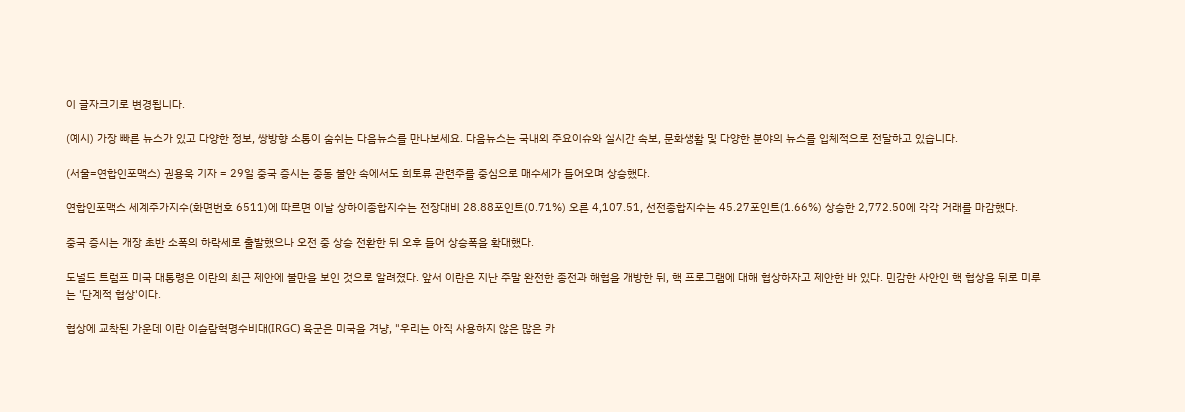이 글자크기로 변경됩니다.

(예시) 가장 빠른 뉴스가 있고 다양한 정보, 쌍방향 소통이 숨쉬는 다음뉴스를 만나보세요. 다음뉴스는 국내외 주요이슈와 실시간 속보, 문화생활 및 다양한 분야의 뉴스를 입체적으로 전달하고 있습니다.

(서울=연합인포맥스) 권용욱 기자 = 29일 중국 증시는 중동 불안 속에서도 희토류 관련주를 중심으로 매수세가 들어오며 상승했다.

연합인포맥스 세계주가지수(화면번호 6511)에 따르면 이날 상하이종합지수는 전장대비 28.88포인트(0.71%) 오른 4,107.51, 선전종합지수는 45.27포인트(1.66%) 상승한 2,772.50에 각각 거래를 마감했다.

중국 증시는 개장 초반 소폭의 하락세로 출발했으나 오전 중 상승 전환한 뒤 오후 들어 상승폭을 확대했다.

도널드 트럼프 미국 대통령은 이란의 최근 제안에 불만을 보인 것으로 알려졌다. 앞서 이란은 지난 주말 완전한 종전과 해협을 개방한 뒤, 핵 프로그램에 대해 협상하자고 제안한 바 있다. 민감한 사안인 핵 협상을 뒤로 미루는 '단계적 협상'이다.

협상에 교착된 가운데 이란 이슬람혁명수비대(IRGC) 육군은 미국을 겨냥, "우리는 아직 사용하지 않은 많은 카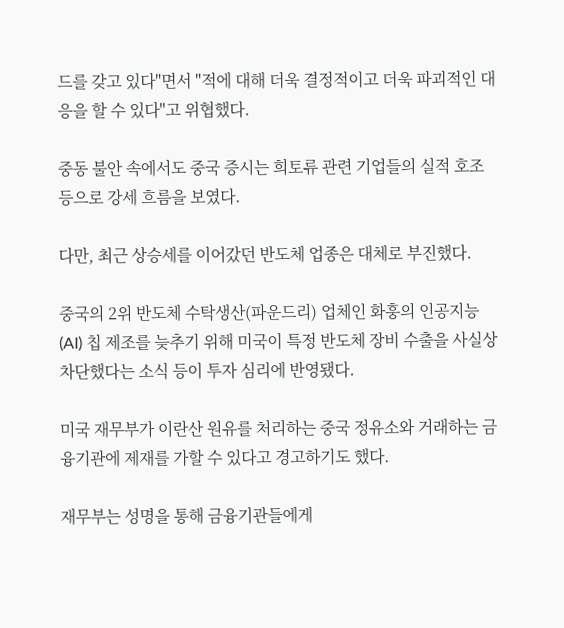드를 갖고 있다"면서 "적에 대해 더욱 결정적이고 더욱 파괴적인 대응을 할 수 있다"고 위협했다.

중동 불안 속에서도 중국 증시는 희토류 관련 기업들의 실적 호조 등으로 강세 흐름을 보였다.

다만, 최근 상승세를 이어갔던 반도체 업종은 대체로 부진했다.

중국의 2위 반도체 수탁생산(파운드리) 업체인 화훙의 인공지능(AI) 칩 제조를 늦추기 위해 미국이 특정 반도체 장비 수출을 사실상 차단했다는 소식 등이 투자 심리에 반영됐다.

미국 재무부가 이란산 원유를 처리하는 중국 정유소와 거래하는 금융기관에 제재를 가할 수 있다고 경고하기도 했다.

재무부는 성명을 통해 금융기관들에게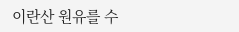이란산 원유를 수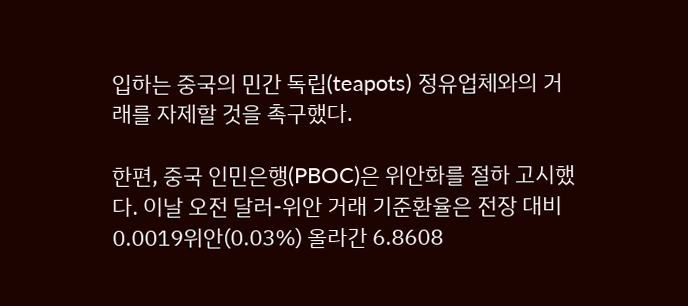입하는 중국의 민간 독립(teapots) 정유업체와의 거래를 자제할 것을 촉구했다.

한편, 중국 인민은행(PBOC)은 위안화를 절하 고시했다. 이날 오전 달러-위안 거래 기준환율은 전장 대비 0.0019위안(0.03%) 올라간 6.8608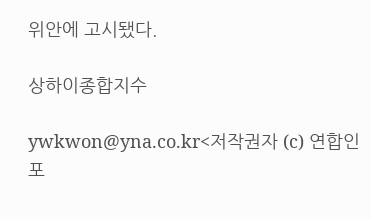위안에 고시됐다.

상하이종합지수

ywkwon@yna.co.kr<저작권자 (c) 연합인포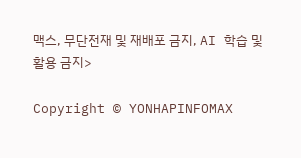맥스, 무단전재 및 재배포 금지, AI 학습 및 활용 금지>

Copyright © YONHAPINFOMAX